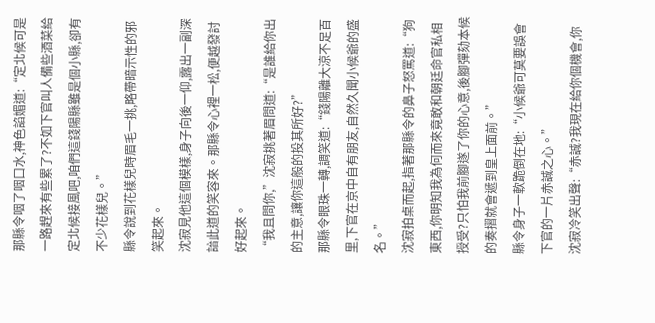那縣令咽了咽口水,神色諂媚道:“定北候可是一路趕來有些累了?不如下官叫人備些酒菜給定北候接風吧,咱們這錢陽縣雖是個小縣,卻有不少花樣兒。”
縣令說到花樣兒時眉毛一挑,略帶暗示性的邪笑起來。
沈寂見他這個模樣,身子向後一仰,露出一副深諳此道的笑容來。那縣令心裡一松,便越發討好起來。
“我且問你,”沈寂挑著眉問道:“是誰給你出的主意,讓你這般的投其所好?”
那縣令眼珠一轉,調笑道:“錢陽離大涼不足百里,下官在京中自有朋友,自然久聞小候爺的盛名。”
沈寂拍桌而起,指著那縣令的鼻子怒罵道:“狗東西,你明知我為何而來竟敢和朝廷命官私相授受?只怕我前腳遂了你的心意,後腳彈劾本候的奏摺就會遞到皇上面前。”
縣令身子一軟跪倒在地:“小候爺可莫要誤會下官的一片赤誠之心。”
沈寂冷笑出聲:“赤誠?我現在給你個機會,你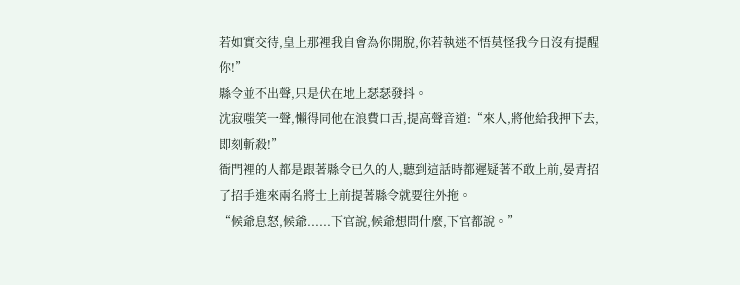若如實交待,皇上那裡我自會為你開脫,你若執迷不悟莫怪我今日沒有提醒你!”
縣令並不出聲,只是伏在地上瑟瑟發抖。
沈寂嗤笑一聲,懶得同他在浪費口舌,提高聲音道:“來人,將他給我押下去,即刻斬殺!”
衙門裡的人都是跟著縣令已久的人,聽到這話時都遲疑著不敢上前,晏青招了招手進來兩名將士上前提著縣令就要往外拖。
“候爺息怒,候爺......下官說,候爺想問什麼,下官都說。”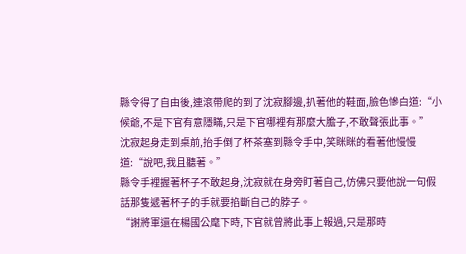縣令得了自由後,連滾帶爬的到了沈寂腳邊,扒著他的鞋面,臉色慘白道:“小候爺,不是下官有意隱瞞,只是下官哪裡有那麼大膽子,不敢聲張此事。”
沈寂起身走到桌前,抬手倒了杯茶塞到縣令手中,笑眯眯的看著他慢慢道:“說吧,我且聽著。”
縣令手裡握著杯子不敢起身,沈寂就在身旁盯著自己,仿佛只要他說一句假話那隻遞著杯子的手就要掐斷自己的脖子。
“謝將軍還在楊國公麾下時,下官就曾將此事上報過,只是那時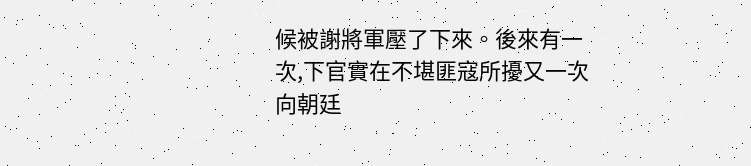候被謝將軍壓了下來。後來有一次,下官實在不堪匪寇所擾又一次向朝廷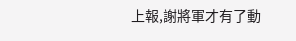上報,謝將軍才有了動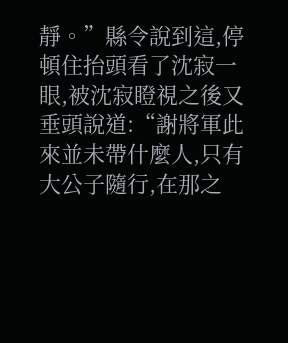靜。”縣令說到這,停頓住抬頭看了沈寂一眼,被沈寂瞪視之後又垂頭說道:“謝將軍此來並未帶什麼人,只有大公子隨行,在那之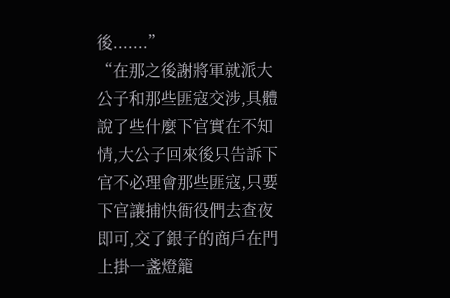後.......”
“在那之後謝將軍就派大公子和那些匪寇交涉,具體說了些什麼下官實在不知情,大公子回來後只告訴下官不必理會那些匪寇,只要下官讓捕快衙役們去查夜即可,交了銀子的商戶在門上掛一盞燈籠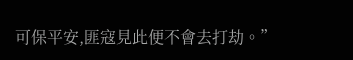可保平安,匪寇見此便不會去打劫。”